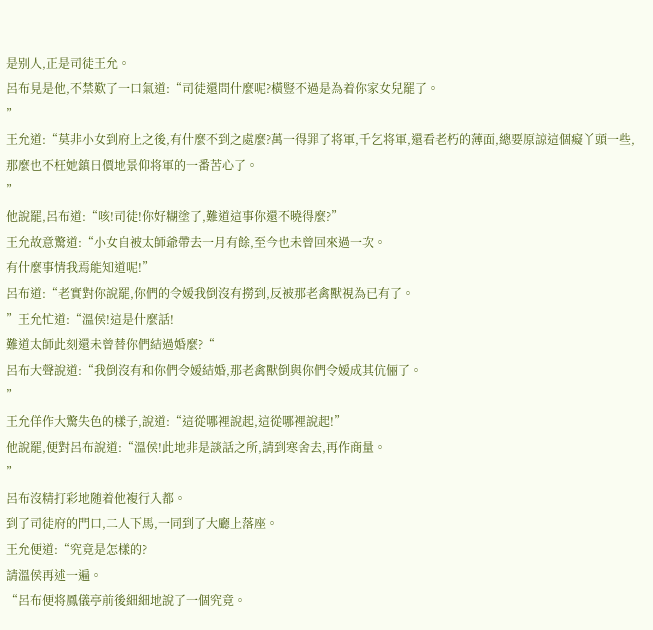是别人,正是司徒王允。
呂布見是他,不禁歎了一口氣道:“司徒還問什麼呢?橫豎不過是為着你家女兒罷了。
”
王允道:“莫非小女到府上之後,有什麼不到之處麼?萬一得罪了将軍,千乞将軍,還看老朽的薄面,總要原諒這個癡丫頭一些,那麼也不枉她鎮日價地景仰将軍的一番苦心了。
”
他說罷,呂布道:“咳!司徒!你好糊塗了,難道這事你還不曉得麼?”
王允故意驚道:“小女自被太師爺帶去一月有餘,至今也未曾回來過一次。
有什麼事情我焉能知道呢!”
呂布道:“老實對你說罷,你們的令嫒我倒沒有撈到,反被那老禽獸視為已有了。
”王允忙道:“溫侯!這是什麼話!
難道太師此刻還未曾替你們結過婚麼?“
呂布大聲說道:“我倒沒有和你們令嫒結婚,那老禽獸倒與你們令嫒成其伉俪了。
”
王允佯作大驚失色的樣子,說道:“這從哪裡說起,這從哪裡說起!”
他說罷,便對呂布說道:“溫侯!此地非是談話之所,請到寒舍去,再作商量。
”
呂布沒精打彩地随着他複行入都。
到了司徒府的門口,二人下馬,一同到了大廳上落座。
王允便道:“究竟是怎樣的?
請溫侯再述一遍。
“呂布便将鳳儀亭前後細細地說了一個究竟。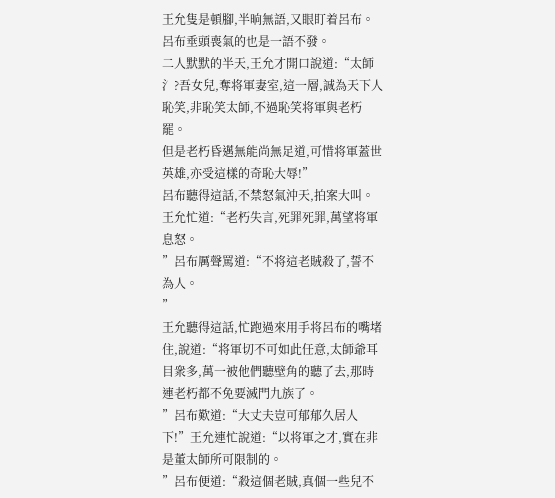王允隻是頓腳,半晌無語,又眼盯着呂布。
呂布垂頭喪氣的也是一語不發。
二人默默的半天,王允才開口說道:“太師氵?吾女兒,奪将軍妻室,這一層,誠為天下人恥笑,非恥笑太師,不過恥笑将軍與老朽罷。
但是老朽昏邁無能尚無足道,可惜将軍蓋世英雄,亦受這樣的奇恥大辱!”
呂布聽得這話,不禁怒氣沖天,拍案大叫。
王允忙道:“老朽失言,死罪死罪,萬望将軍息怒。
”呂布厲聲罵道:“不将這老賊殺了,誓不為人。
”
王允聽得這話,忙跑過來用手将呂布的嘴堵住,說道:“将軍切不可如此任意,太師爺耳目衆多,萬一被他們聽壁角的聽了去,那時連老朽都不免要滅門九族了。
”呂布歎道:“大丈夫豈可郁郁久居人下!”王允連忙說道:“以将軍之才,實在非是董太師所可限制的。
”呂布便道:“殺這個老賊,真個一些兒不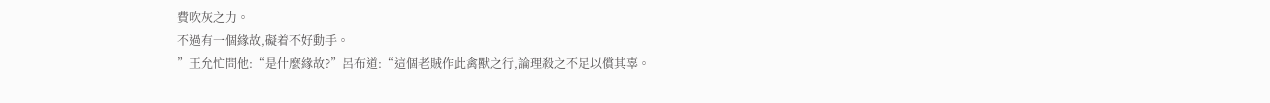費吹灰之力。
不過有一個緣故,礙着不好動手。
”王允忙問他:“是什麼緣故?”呂布道:“這個老賊作此禽獸之行,論理殺之不足以償其辜。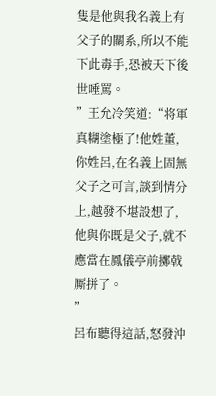隻是他與我名義上有父子的關系,所以不能下此毒手,恐被天下後世唾罵。
”王允冷笑道:“将軍真糊塗極了!他姓董,你姓呂,在名義上固無父子之可言,談到情分上,越發不堪設想了,他與你既是父子,就不應當在鳳儀亭前擲戟厮拼了。
”
呂布聽得這話,怒發沖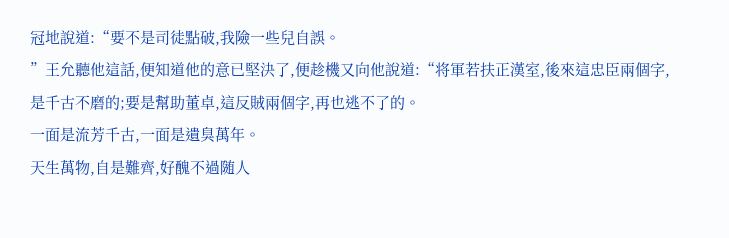冠地說道:“要不是司徒點破,我險一些兒自誤。
”王允聽他這話,便知道他的意已堅決了,便趁機又向他說道:“将軍若扶正漢室,後來這忠臣兩個字,是千古不磨的;要是幫助董卓,這反賊兩個字,再也逃不了的。
一面是流芳千古,一面是遺臭萬年。
天生萬物,自是難齊,好醜不過随人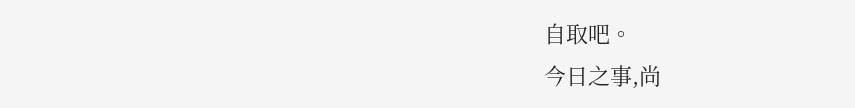自取吧。
今日之事,尚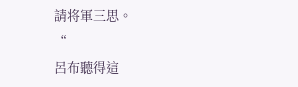請将軍三思。
“
呂布聽得這